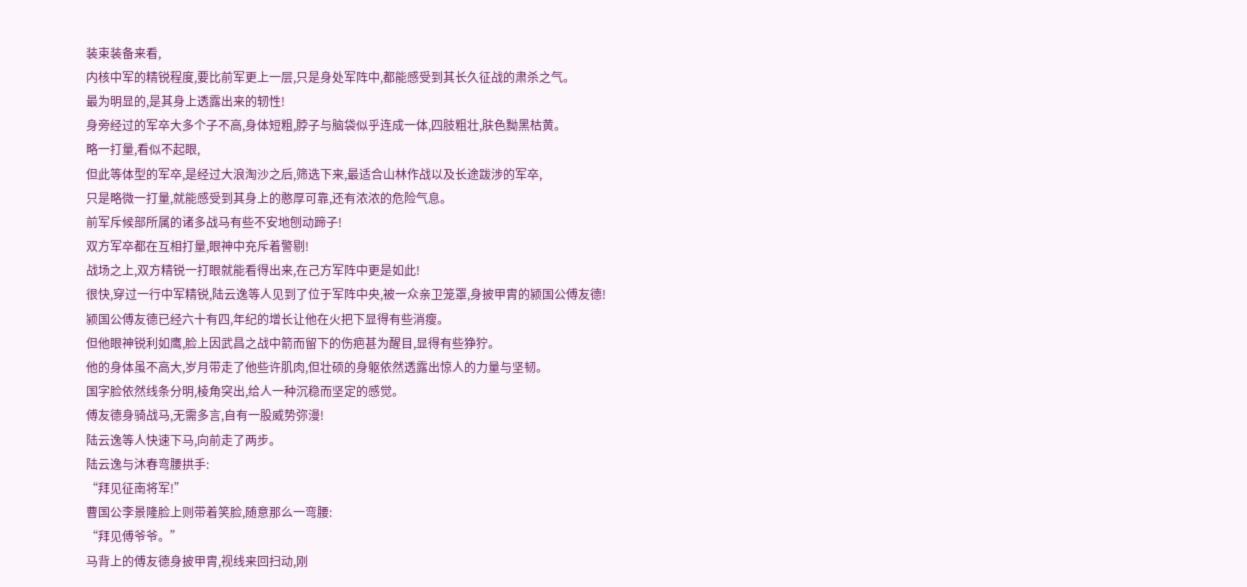装束装备来看,
内核中军的精锐程度,要比前军更上一层,只是身处军阵中,都能感受到其长久征战的肃杀之气。
最为明显的,是其身上透露出来的轫性!
身旁经过的军卒大多个子不高,身体短粗,脖子与脑袋似乎连成一体,四肢粗壮,肤色黝黑枯黄。
略一打量,看似不起眼,
但此等体型的军卒,是经过大浪淘沙之后,筛选下来,最适合山林作战以及长途跋涉的军卒,
只是略微一打量,就能感受到其身上的憨厚可靠,还有浓浓的危险气息。
前军斥候部所属的诸多战马有些不安地刨动蹄子!
双方军卒都在互相打量,眼神中充斥着警剔!
战场之上,双方精锐一打眼就能看得出来,在己方军阵中更是如此!
很快,穿过一行中军精锐,陆云逸等人见到了位于军阵中央,被一众亲卫笼罩,身披甲胄的颍国公傅友德!
颍国公傅友德已经六十有四,年纪的增长让他在火把下显得有些消瘦。
但他眼神锐利如鹰,脸上因武昌之战中箭而留下的伤疤甚为醒目,显得有些狰狞。
他的身体虽不高大,岁月带走了他些许肌肉,但壮硕的身躯依然透露出惊人的力量与坚韧。
国字脸依然线条分明,棱角突出,给人一种沉稳而坚定的感觉。
傅友德身骑战马,无需多言,自有一股威势弥漫!
陆云逸等人快速下马,向前走了两步。
陆云逸与沐春弯腰拱手:
“拜见征南将军!”
曹国公李景隆脸上则带着笑脸,随意那么一弯腰:
“拜见傅爷爷。”
马背上的傅友德身披甲胄,视线来回扫动,刚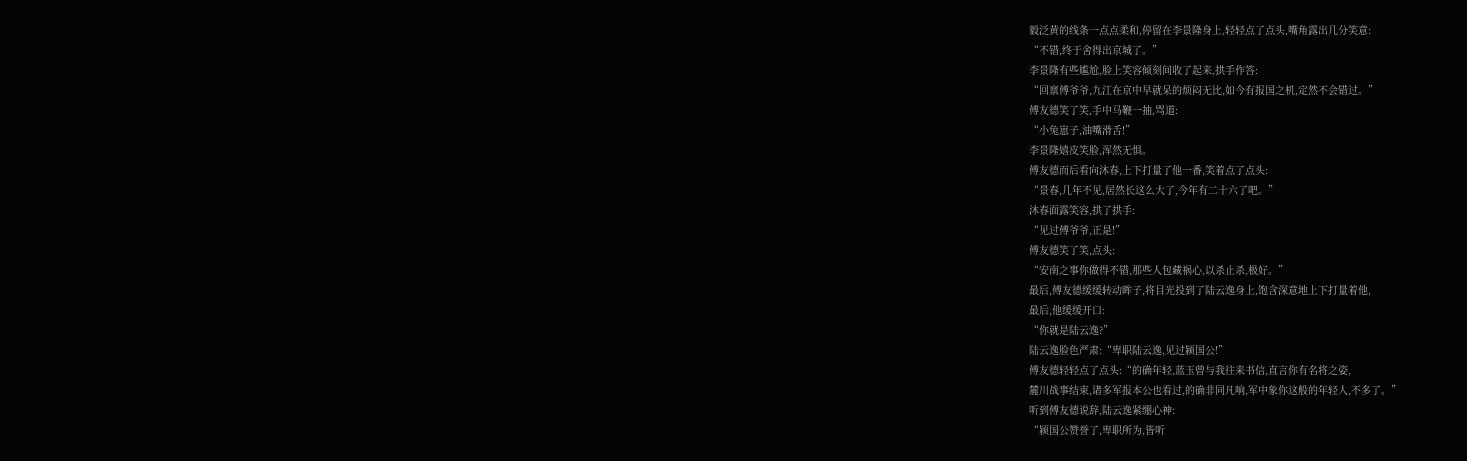毅泛黄的线条一点点柔和,停留在李景隆身上,轻轻点了点头,嘴角露出几分笑意:
“不错,终于舍得出京城了。”
李景隆有些尴尬,脸上笑容倾刻间收了起来,拱手作答:
“回禀傅爷爷,九江在京中早就呆的烦闷无比,如今有报国之机,定然不会错过。”
傅友德笑了笑,手中马鞭一抽,骂道:
“小兔崽子,油嘴滑舌!”
李景隆嬉皮笑脸,浑然无惧。
傅友德而后看向沐春,上下打量了他一番,笑着点了点头:
“景春,几年不见,居然长这么大了,今年有二十六了吧。”
沐春面露笑容,拱了拱手:
“见过傅爷爷,正是!”
傅友德笑了笑,点头:
“安南之事你做得不错,那些人包藏祸心,以杀止杀,极好。”
最后,傅友德缓缓转动眸子,将目光投到了陆云逸身上,饱含深意地上下打量着他,
最后,他缓缓开口:
“你就是陆云逸?”
陆云逸脸色严肃:“卑职陆云逸,见过颍国公!”
傅友德轻轻点了点头:“的确年轻,蓝玉曾与我往来书信,直言你有名将之姿,
麓川战事结束,诸多军报本公也看过,的确非同凡响,军中象你这般的年轻人,不多了。”
听到傅友德说辞,陆云逸紧绷心神:
“颍国公赞誉了,卑职所为,皆听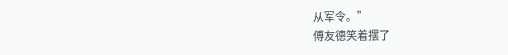从军令。”
傅友德笑着摆了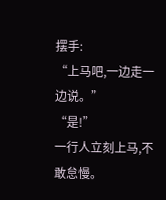摆手:
“上马吧,一边走一边说。”
“是!”
一行人立刻上马,不敢怠慢。